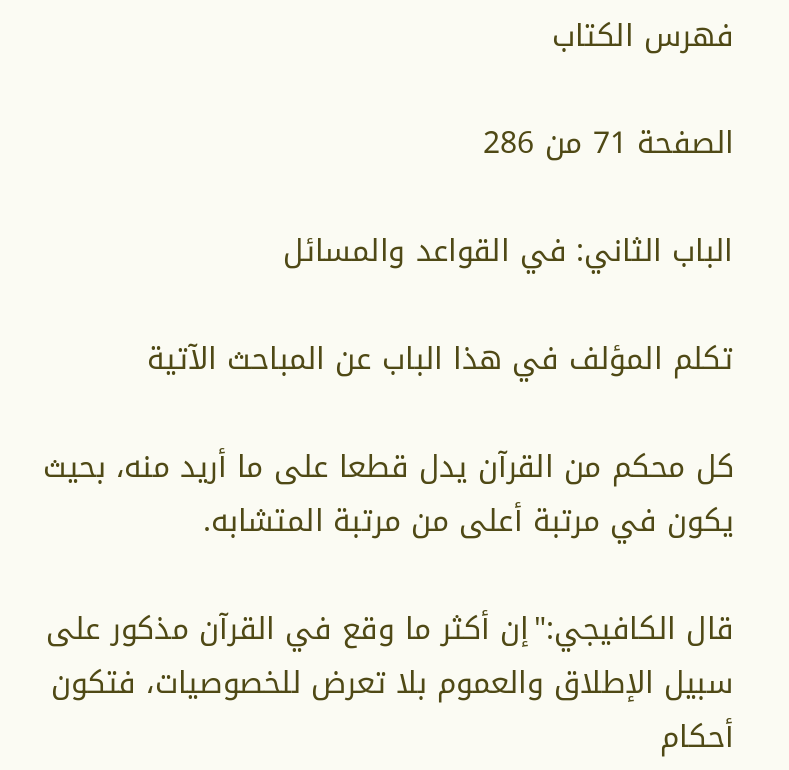فهرس الكتاب

الصفحة 71 من 286

الباب الثاني: في القواعد والمسائل

تكلم المؤلف في هذا الباب عن المباحث الآتية

كل محكم من القرآن يدل قطعا على ما أريد منه، بحيث يكون في مرتبة أعلى من مرتبة المتشابه.

قال الكافيجي:"إن أكثر ما وقع في القرآن مذكور على سبيل الإطلاق والعموم بلا تعرض للخصوصيات، فتكون أحكام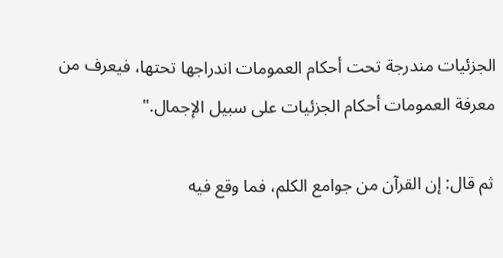الجزئيات مندرجة تحت أحكام العمومات اندراجها تحتها، فيعرف من معرفة العمومات أحكام الجزئيات على سبيل الإجمال."

ثم قال: إن القرآن من جوامع الكلم، فما وقع فيه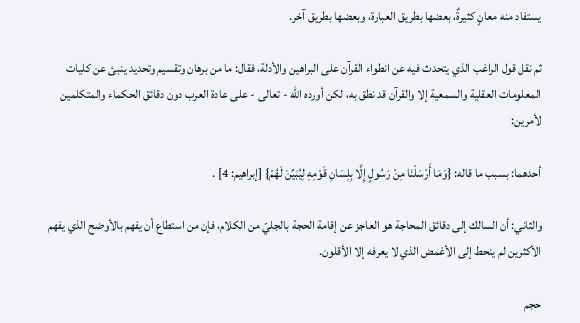يستفاد منه معانٍ كثيرةٌ، بعضها بطريق العبارة، وبعضها بطريق آخر.

ثم نقل قول الراغب الذي يتحدث فيه عن انطواء القرآن على البراهين والأدلة، فقال: ما من برهان وتقسيم وتحديد ينبئ عن كليات المعلومات العقلية والسمعية إلا والقرآن قد نطق به، لكن أورده الله - تعالى - على عادة العرب دون دقائق الحكماء والمتكلمين لأمرين:

أحدهما: بسبب ما قاله: {وَمَا أَرْسَلْنَا مِنْ رَسُولٍ إِلَّا بِلِسَانِ قَوْمِهِ لِيُبَيِّنَ لَهُمْ} [إبراهيم: 4] .

والثاني: أن السالك إلى دقائق المحاجة هو العاجز عن إقامة الحجة بالجليّ من الكلام، فإن من استطاع أن يفهم بالأوضح الذي يفهم الأكثرين لم ينحط إلى الأغمض الذي لا يعرفه إلا الأقلون.

حجم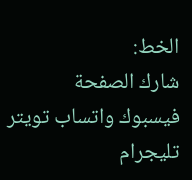الخط:
شارك الصفحة
فيسبوك واتساب تويتر تليجرام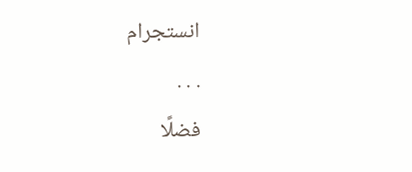انستجرام
. . .
فضلًا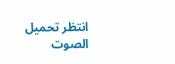انتظر تحميل الصوت